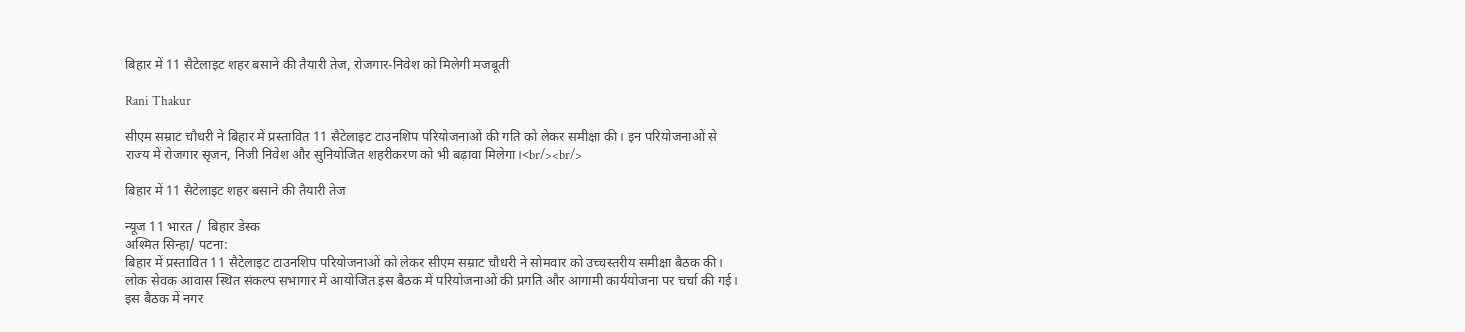बिहार में 11 सैटेलाइट शहर बसाने की तैयारी तेज, रोजगार-निवेश को मिलेगी मजबूती

Rani Thakur

सीएम सम्राट चौधरी ने बिहार में प्रस्तावित 11 सैटेलाइट टाउनशिप परियोजनाओं की गति को लेकर समीक्षा की। इन परियोजनाओं से राज्य में रोजगार सृजन, निजी निवेश और सुनियोजित शहरीकरण को भी बढ़ावा मिलेगा।<br/><br/>

बिहार में 11 सैटेलाइट शहर बसाने की तैयारी तेज

न्यूज 11 भारत /  बिहार डेस्क
अश्मित सिन्हा/ पटना:
बिहार में प्रस्तावित 11 सैटेलाइट टाउनशिप परियोजनाओं को लेकर सीएम सम्राट चौधरी ने सोमवार को उच्चस्तरीय समीक्षा बैठक की। लोक सेवक आवास स्थित संकल्प सभागार में आयोजित इस बैठक में परियोजनाओं की प्रगति और आगामी कार्ययोजना पर चर्चा की गई। इस बैठक में नगर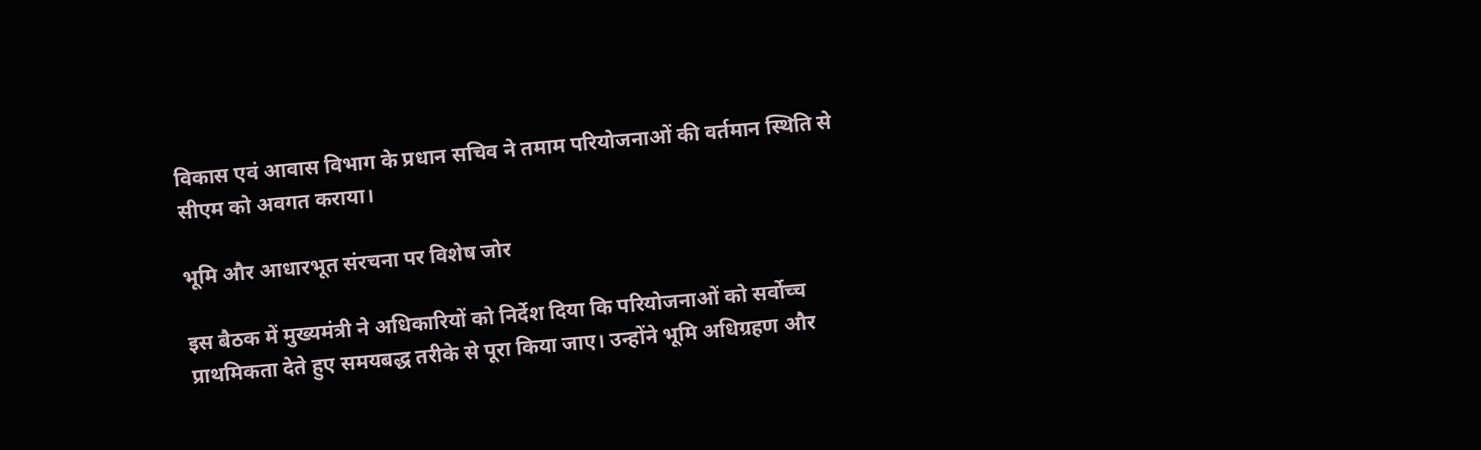विकास एवं आवास विभाग के प्रधान सचिव ने तमाम परियोजनाओं की वर्तमान स्थिति से सीएम को अवगत कराया।

भूमि और आधारभूत संरचना पर विशेष जोर

इस बैठक में मुख्यमंत्री ने अधिकारियों को निर्देश दिया कि परियोजनाओं को सर्वोच्च प्राथमिकता देते हुए समयबद्ध तरीके से पूरा किया जाए। उन्होंने भूमि अधिग्रहण और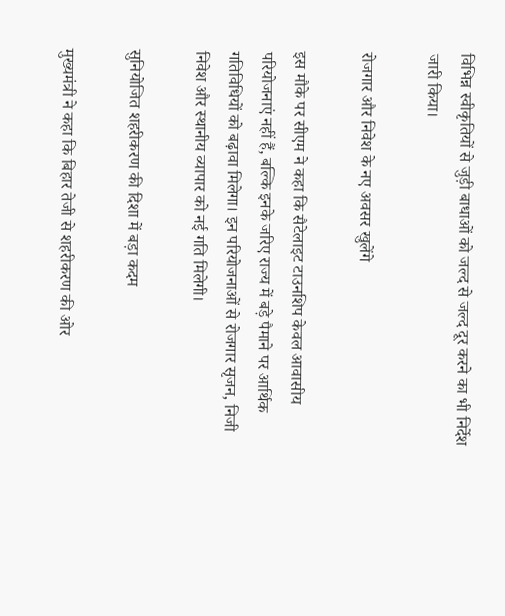विभिन्न स्वीकृतियों से जुड़ी बाधाओं को जल्द से जल्द दूर करने का भी निर्देश जारी किया।

रोजगार और निवेश के नए अवसर खुलेंगे

इस मौके पर सीएम ने कहा कि सैटेलाइट टाउनशिप केवल आवासीय परियोजनाएं नहीं हैं, बल्कि इनके जरिए राज्य में बड़े पैमाने पर आर्थिक गतिविधियों को बढ़ावा मिलेगा। इन परियोजनाओं से रोजगार सृजन, निजी निवेश और स्थानीय व्यापार को नई गति मिलेगी।

सुनियोजित शहरीकरण की दिशा में बड़ा कदम

मुख्यमंत्री ने कहा कि बिहार तेजी से शहरीकरण की ओर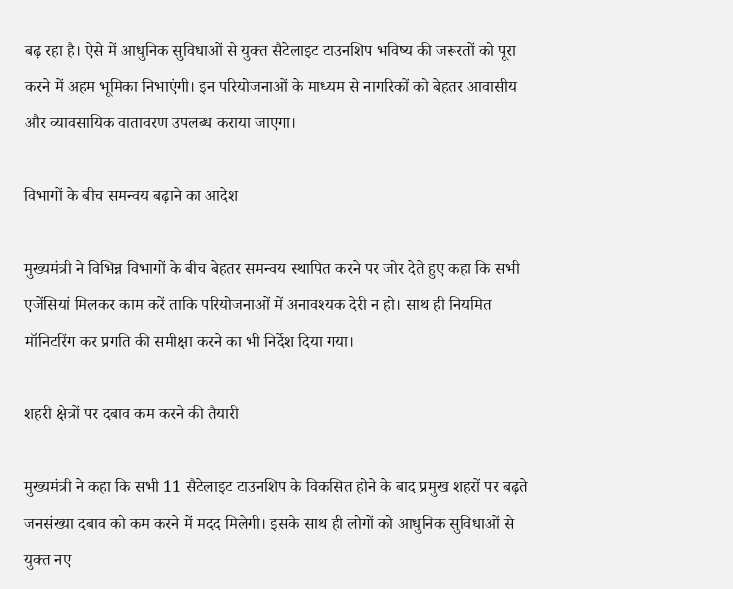बढ़ रहा है। ऐसे में आधुनिक सुविधाओं से युक्त सैटेलाइट टाउनशिप भविष्य की जरूरतों को पूरा करने में अहम भूमिका निभाएंगी। इन परियोजनाओं के माध्यम से नागरिकों को बेहतर आवासीय और व्यावसायिक वातावरण उपलब्ध कराया जाएगा।

विभागों के बीच समन्वय बढ़ाने का आदेश

मुख्यमंत्री ने विभिन्न विभागों के बीच बेहतर समन्वय स्थापित करने पर जोर देते हुए कहा कि सभी एजेंसियां मिलकर काम करें ताकि परियोजनाओं में अनावश्यक देरी न हो। साथ ही नियमित मॉनिटरिंग कर प्रगति की समीक्षा करने का भी निर्देश दिया गया।

शहरी क्षेत्रों पर दबाव कम करने की तैयारी

मुख्यमंत्री ने कहा कि सभी 11 सैटेलाइट टाउनशिप के विकसित होने के बाद प्रमुख शहरों पर बढ़ते जनसंख्या दबाव को कम करने में मदद मिलेगी। इसके साथ ही लोगों को आधुनिक सुविधाओं से युक्त नए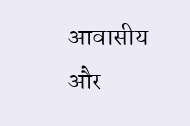आवासीय और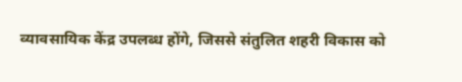व्यावसायिक केंद्र उपलब्ध होंगे, जिससे संतुलित शहरी विकास को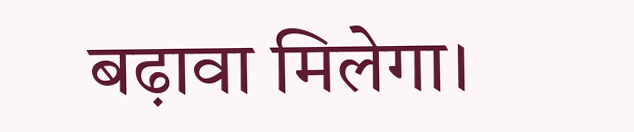बढ़ावा मिलेगा।